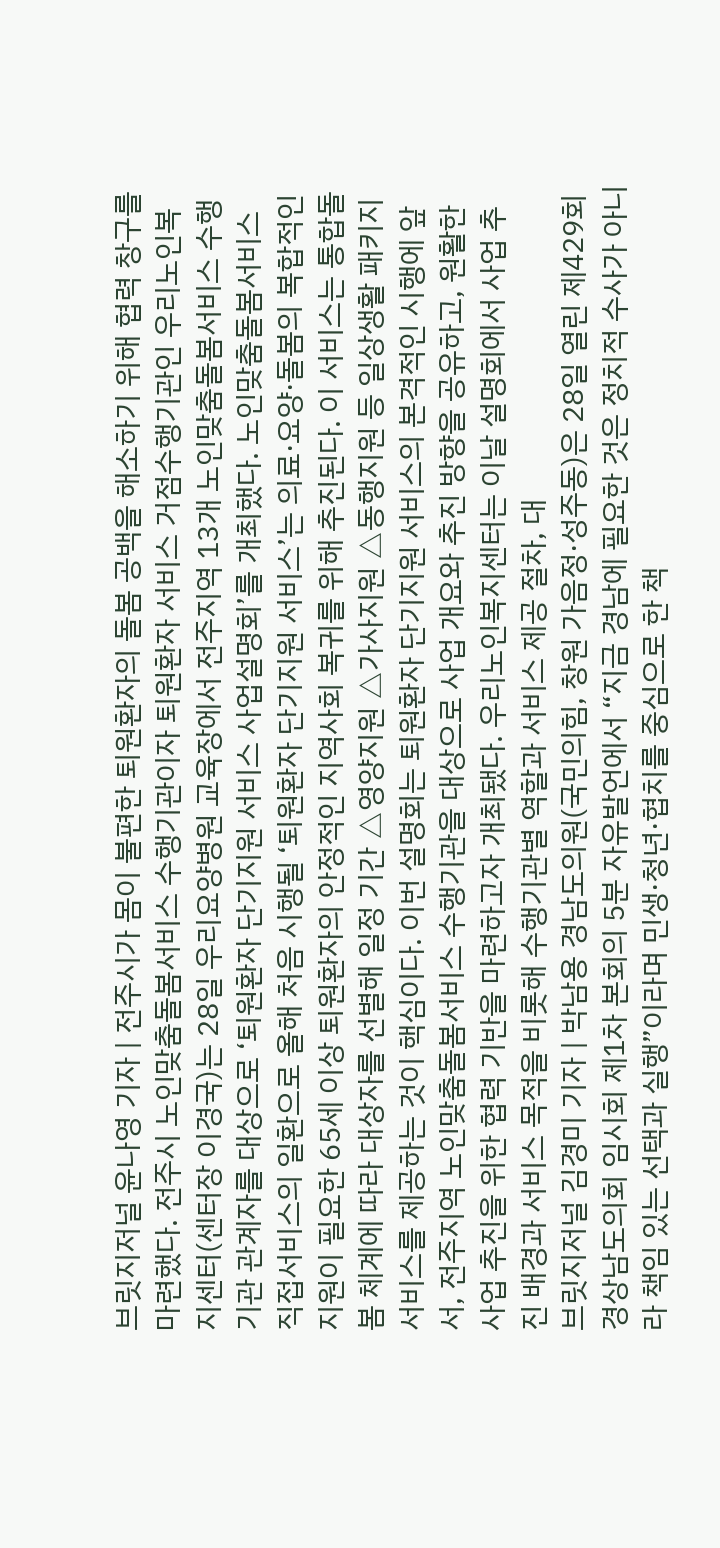브릿지저널 윤나영 기자 | 전주시가 몸이 불편한 퇴원환자의 돌봄 공백을 해소하기 위해 협력 창구를 마련했다. 전주시 노인맞춤돌봄서비스 수행기관이자 퇴원환자 서비스 거점수행기관인 우리노인복지센터(센터장 이경국)는 28일 우리요양병원 교육장에서 전주지역 13개 노인맞춤돌봄서비스 수행기관 관계자를 대상으로 ‘퇴원환자 단기지원 서비스 사업설명회’를 개최했다. 노인맞춤돌봄서비스 직접서비스의 일환으로 올해 처음 시행될 ‘퇴원환자 단기지원 서비스’는 의료·요양·돌봄의 복합적인 지원이 필요한 65세 이상 퇴원환자의 안정적인 지역사회 복귀를 위해 추진된다. 이 서비스는 통합돌봄 체계에 따라 대상자를 선별해 일정 기간 △영양지원 △가사지원 △동행지원 등 일상생활 패키지 서비스를 제공하는 것이 핵심이다. 이번 설명회는 퇴원환자 단기지원 서비스의 본격적인 시행에 앞서, 전주지역 노인맞춤돌봄서비스 수행기관을 대상으로 사업 개요와 추진 방향을 공유하고, 원활한 사업 추진을 위한 협력 기반을 마련하고자 개최됐다. 우리노인복지센터는 이날 설명회에서 사업 추진 배경과 서비스 목적을 비롯해 수행기관별 역할과 서비스 제공 절차, 대
브릿지저널 김경미 기자 | 박남용 경남도의원(국민의힘, 창원 가음정·성주동)은 28일 열린 제429회 경상남도의회 임시회 제1차 본회의 5분 자유발언에서 “지금 경남에 필요한 것은 정치적 수사가 아니라 책임 있는 선택과 실행”이라며 민생·청년·협치를 중심으로 한 책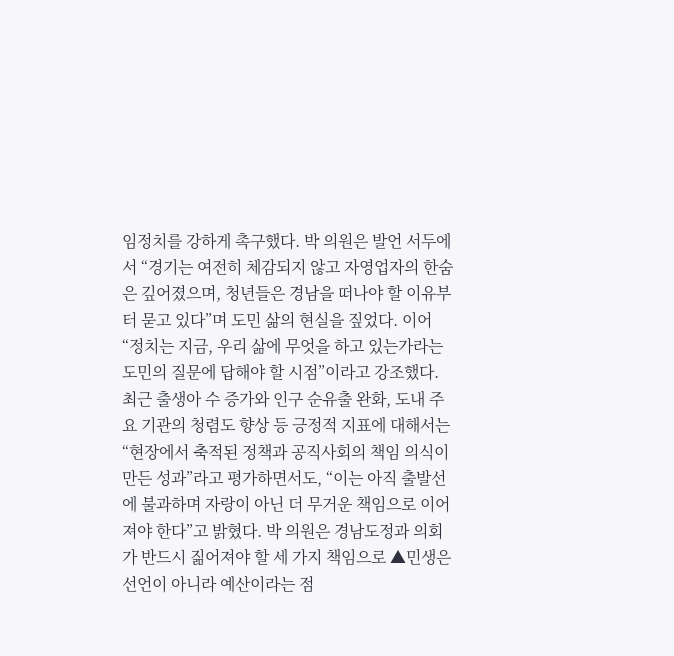임정치를 강하게 촉구했다. 박 의원은 발언 서두에서 “경기는 여전히 체감되지 않고 자영업자의 한숨은 깊어졌으며, 청년들은 경남을 떠나야 할 이유부터 묻고 있다”며 도민 삶의 현실을 짚었다. 이어 “정치는 지금, 우리 삶에 무엇을 하고 있는가라는 도민의 질문에 답해야 할 시점”이라고 강조했다. 최근 출생아 수 증가와 인구 순유출 완화, 도내 주요 기관의 청렴도 향상 등 긍정적 지표에 대해서는 “현장에서 축적된 정책과 공직사회의 책임 의식이 만든 성과”라고 평가하면서도, “이는 아직 출발선에 불과하며 자랑이 아닌 더 무거운 책임으로 이어져야 한다”고 밝혔다. 박 의원은 경남도정과 의회가 반드시 짊어져야 할 세 가지 책임으로 ▲민생은 선언이 아니라 예산이라는 점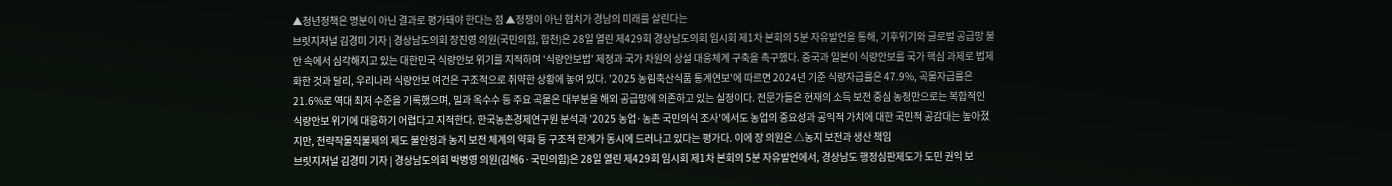▲청년정책은 명분이 아닌 결과로 평가돼야 한다는 점 ▲정쟁이 아닌 협치가 경남의 미래를 살린다는
브릿지저널 김경미 기자 | 경상남도의회 장진영 의원(국민의힘, 합천)은 28일 열린 제429회 경상남도의회 임시회 제1차 본회의 5분 자유발언을 통해, 기후위기와 글로벌 공급망 불안 속에서 심각해지고 있는 대한민국 식량안보 위기를 지적하며 '식량안보법' 제정과 국가 차원의 상설 대응체계 구축을 촉구했다. 중국과 일본이 식량안보를 국가 핵심 과제로 법제화한 것과 달리, 우리나라 식량안보 여건은 구조적으로 취약한 상황에 놓여 있다. '2025 농림축산식품 통계연보'에 따르면 2024년 기준 식량자급률은 47.9%, 곡물자급률은 21.6%로 역대 최저 수준을 기록했으며, 밀과 옥수수 등 주요 곡물은 대부분을 해외 공급망에 의존하고 있는 실정이다. 전문가들은 현재의 소득 보전 중심 농정만으로는 복합적인 식량안보 위기에 대응하기 어렵다고 지적한다. 한국농촌경제연구원 분석과 '2025 농업·농촌 국민의식 조사'에서도 농업의 중요성과 공익적 가치에 대한 국민적 공감대는 높아졌지만, 전략작물직불제의 제도 불안정과 농지 보전 체계의 약화 등 구조적 한계가 동시에 드러나고 있다는 평가다. 이에 장 의원은 △농지 보전과 생산 책임
브릿지저널 김경미 기자 | 경상남도의회 박병영 의원(김해6·국민의힘)은 28일 열린 제429회 임시회 제1차 본회의 5분 자유발언에서, 경상남도 행정심판제도가 도민 권익 보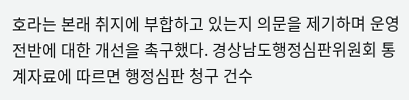호라는 본래 취지에 부합하고 있는지 의문을 제기하며 운영 전반에 대한 개선을 촉구했다. 경상남도행정심판위원회 통계자료에 따르면 행정심판 청구 건수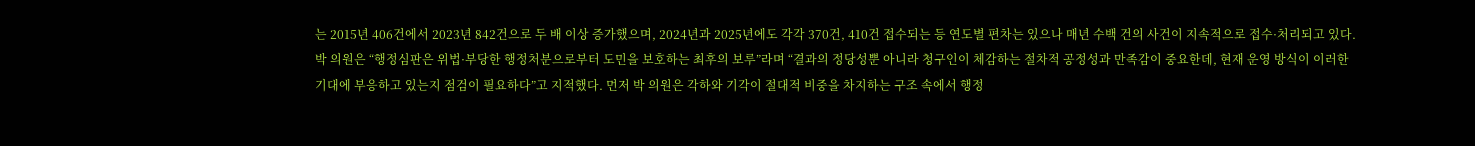는 2015년 406건에서 2023년 842건으로 두 배 이상 증가했으며, 2024년과 2025년에도 각각 370건, 410건 접수되는 등 연도별 편차는 있으나 매년 수백 건의 사건이 지속적으로 접수·처리되고 있다. 박 의원은 “행정심판은 위법·부당한 행정처분으로부터 도민을 보호하는 최후의 보루”라며 “결과의 정당성뿐 아니라 청구인이 체감하는 절차적 공정성과 만족감이 중요한데, 현재 운영 방식이 이러한 기대에 부응하고 있는지 점검이 필요하다”고 지적했다. 먼저 박 의원은 각하와 기각이 절대적 비중을 차지하는 구조 속에서 행정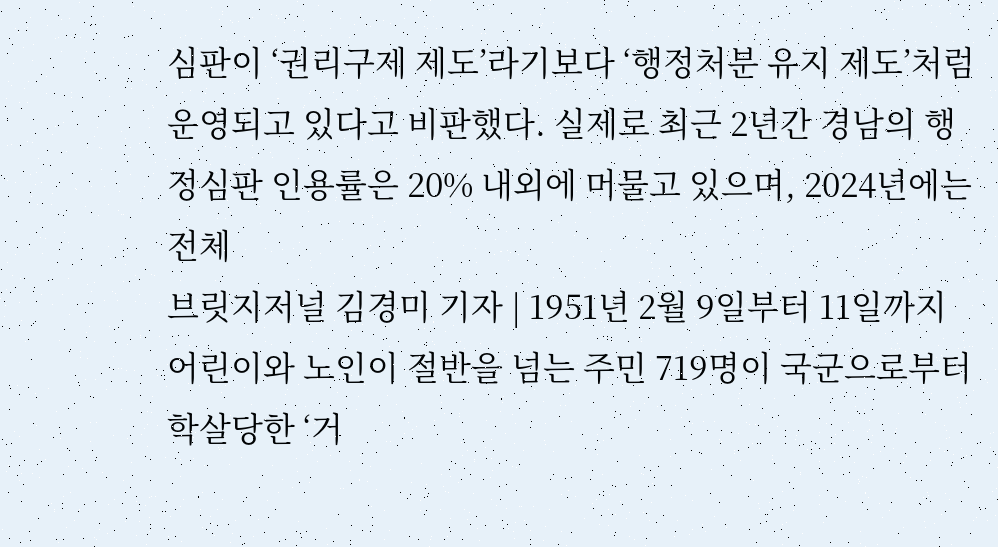심판이 ‘권리구제 제도’라기보다 ‘행정처분 유지 제도’처럼 운영되고 있다고 비판했다. 실제로 최근 2년간 경남의 행정심판 인용률은 20% 내외에 머물고 있으며, 2024년에는 전체
브릿지저널 김경미 기자 | 1951년 2월 9일부터 11일까지 어린이와 노인이 절반을 넘는 주민 719명이 국군으로부터 학살당한 ‘거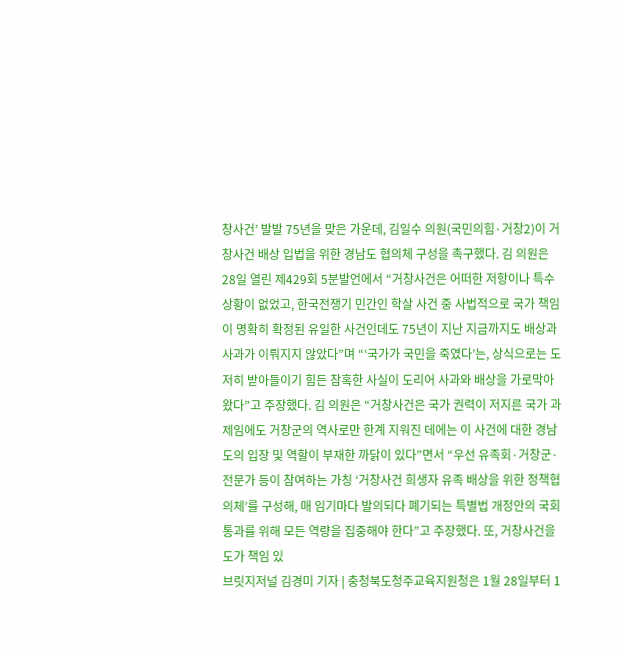창사건’ 발발 75년을 맞은 가운데, 김일수 의원(국민의힘·거창2)이 거창사건 배상 입법을 위한 경남도 협의체 구성을 촉구했다. 김 의원은 28일 열린 제429회 5분발언에서 “거창사건은 어떠한 저항이나 특수 상황이 없었고, 한국전쟁기 민간인 학살 사건 중 사법적으로 국가 책임이 명확히 확정된 유일한 사건인데도 75년이 지난 지금까지도 배상과 사과가 이뤄지지 않았다”며 “‘국가가 국민을 죽였다’는, 상식으로는 도저히 받아들이기 힘든 참혹한 사실이 도리어 사과와 배상을 가로막아 왔다”고 주장했다. 김 의원은 “거창사건은 국가 권력이 저지른 국가 과제임에도 거창군의 역사로만 한계 지워진 데에는 이 사건에 대한 경남도의 입장 및 역할이 부재한 까닭이 있다”면서 “우선 유족회·거창군·전문가 등이 참여하는 가칭 ‘거창사건 희생자 유족 배상을 위한 정책협의체’를 구성해, 매 임기마다 발의되다 폐기되는 특별법 개정안의 국회 통과를 위해 모든 역량을 집중해야 한다”고 주장했다. 또, 거창사건을 도가 책임 있
브릿지저널 김경미 기자 | 충청북도청주교육지원청은 1월 28일부터 1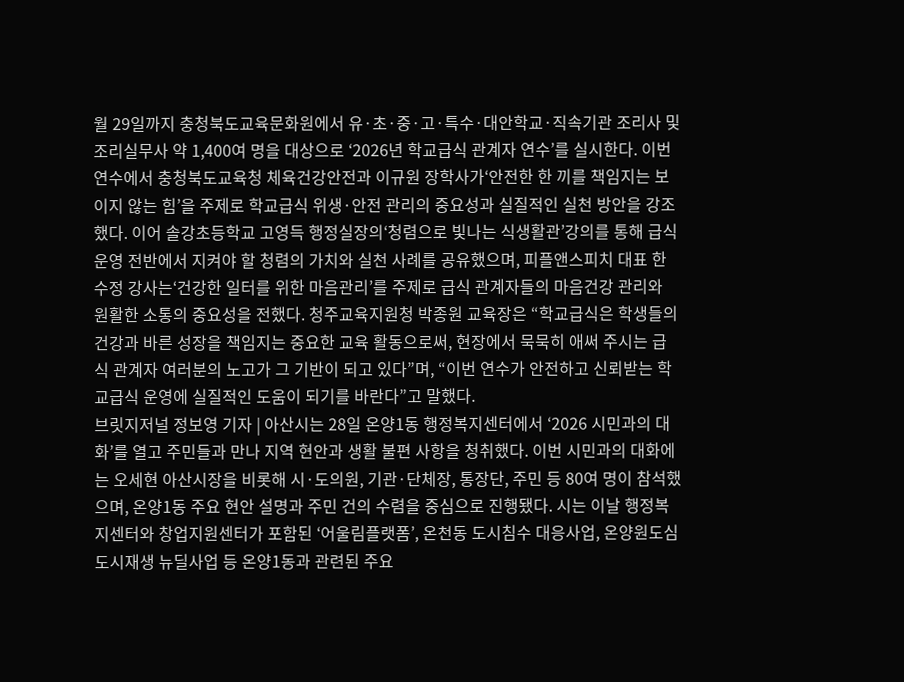월 29일까지 충청북도교육문화원에서 유·초·중·고·특수·대안학교·직속기관 조리사 및 조리실무사 약 1,400여 명을 대상으로 ‘2026년 학교급식 관계자 연수’를 실시한다. 이번 연수에서 충청북도교육청 체육건강안전과 이규원 장학사가‘안전한 한 끼를 책임지는 보이지 않는 힘’을 주제로 학교급식 위생·안전 관리의 중요성과 실질적인 실천 방안을 강조했다. 이어 솔강초등학교 고영득 행정실장의‘청렴으로 빛나는 식생활관’강의를 통해 급식 운영 전반에서 지켜야 할 청렴의 가치와 실천 사례를 공유했으며, 피플앤스피치 대표 한수정 강사는‘건강한 일터를 위한 마음관리’를 주제로 급식 관계자들의 마음건강 관리와 원활한 소통의 중요성을 전했다. 청주교육지원청 박종원 교육장은 “학교급식은 학생들의 건강과 바른 성장을 책임지는 중요한 교육 활동으로써, 현장에서 묵묵히 애써 주시는 급식 관계자 여러분의 노고가 그 기반이 되고 있다”며, “이번 연수가 안전하고 신뢰받는 학교급식 운영에 실질적인 도움이 되기를 바란다”고 말했다.
브릿지저널 정보영 기자 | 아산시는 28일 온양1동 행정복지센터에서 ‘2026 시민과의 대화’를 열고 주민들과 만나 지역 현안과 생활 불편 사항을 청취했다. 이번 시민과의 대화에는 오세현 아산시장을 비롯해 시·도의원, 기관·단체장, 통장단, 주민 등 80여 명이 참석했으며, 온양1동 주요 현안 설명과 주민 건의 수렴을 중심으로 진행됐다. 시는 이날 행정복지센터와 창업지원센터가 포함된 ‘어울림플랫폼’, 온천동 도시침수 대응사업, 온양원도심 도시재생 뉴딜사업 등 온양1동과 관련된 주요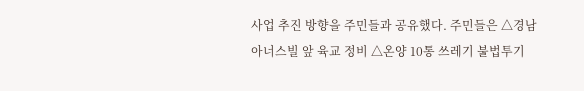사업 추진 방향을 주민들과 공유했다. 주민들은 △경남아너스빌 앞 육교 정비 △온양 10통 쓰레기 불법투기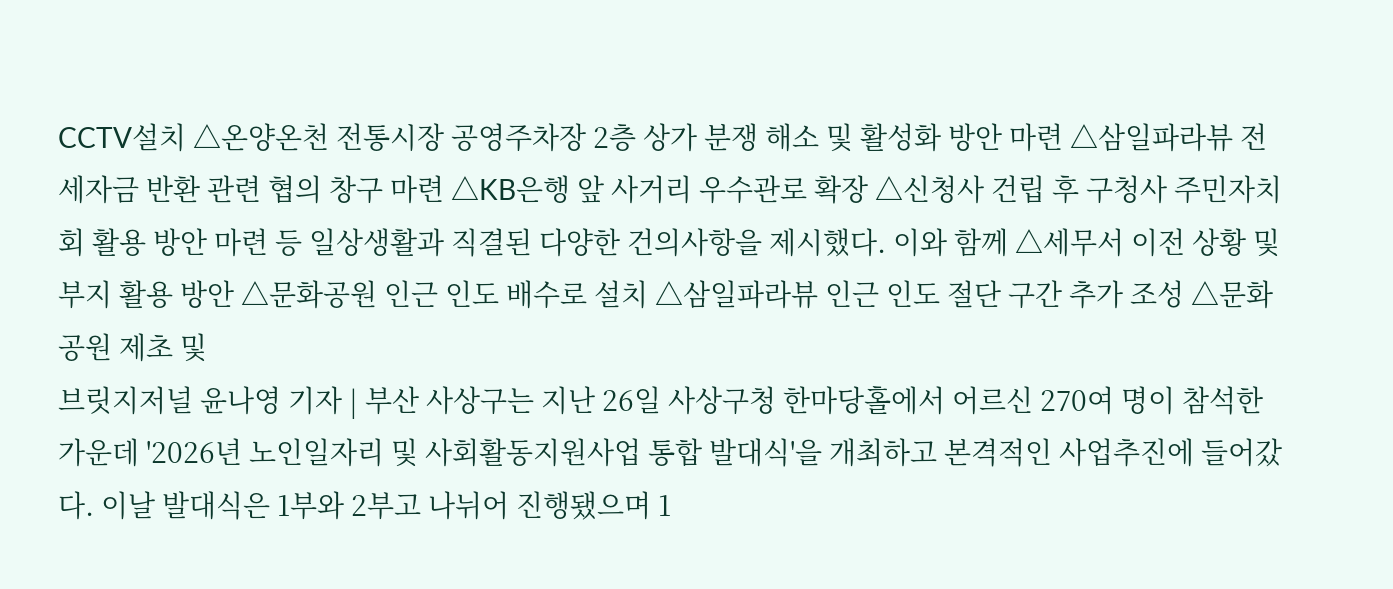CCTV설치 △온양온천 전통시장 공영주차장 2층 상가 분쟁 해소 및 활성화 방안 마련 △삼일파라뷰 전세자금 반환 관련 협의 창구 마련 △KB은행 앞 사거리 우수관로 확장 △신청사 건립 후 구청사 주민자치회 활용 방안 마련 등 일상생활과 직결된 다양한 건의사항을 제시했다. 이와 함께 △세무서 이전 상황 및 부지 활용 방안 △문화공원 인근 인도 배수로 설치 △삼일파라뷰 인근 인도 절단 구간 추가 조성 △문화공원 제초 및
브릿지저널 윤나영 기자 | 부산 사상구는 지난 26일 사상구청 한마당홀에서 어르신 270여 명이 참석한 가운데 '2026년 노인일자리 및 사회활동지원사업 통합 발대식'을 개최하고 본격적인 사업추진에 들어갔다. 이날 발대식은 1부와 2부고 나뉘어 진행됐으며 1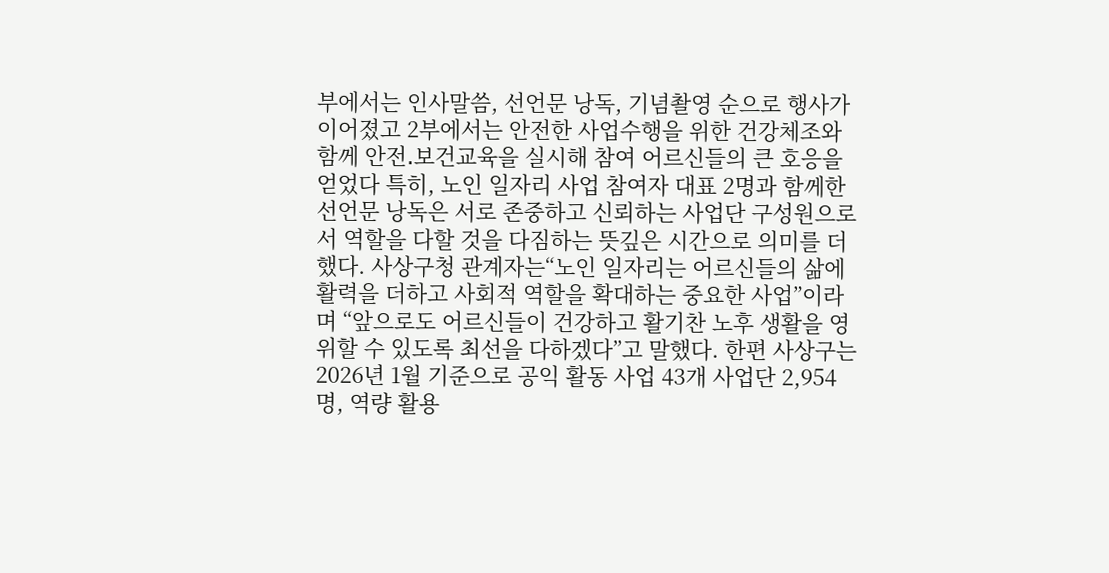부에서는 인사말씀, 선언문 낭독, 기념촬영 순으로 행사가 이어졌고 2부에서는 안전한 사업수행을 위한 건강체조와 함께 안전․보건교육을 실시해 참여 어르신들의 큰 호응을 얻었다 특히, 노인 일자리 사업 참여자 대표 2명과 함께한 선언문 낭독은 서로 존중하고 신뢰하는 사업단 구성원으로서 역할을 다할 것을 다짐하는 뜻깊은 시간으로 의미를 더했다. 사상구청 관계자는“노인 일자리는 어르신들의 삶에 활력을 더하고 사회적 역할을 확대하는 중요한 사업”이라며 “앞으로도 어르신들이 건강하고 활기찬 노후 생활을 영위할 수 있도록 최선을 다하겠다”고 말했다. 한편 사상구는 2026년 1월 기준으로 공익 활동 사업 43개 사업단 2,954명, 역량 활용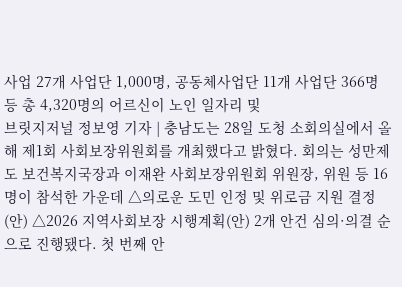사업 27개 사업단 1,000명, 공동체사업단 11개 사업단 366명 등 총 4,320명의 어르신이 노인 일자리 및
브릿지저널 정보영 기자 | 충남도는 28일 도청 소회의실에서 올해 제1회 사회보장위원회를 개최했다고 밝혔다. 회의는 성만제 도 보건복지국장과 이재완 사회보장위원회 위원장, 위원 등 16명이 참석한 가운데 △의로운 도민 인정 및 위로금 지원 결정(안) △2026 지역사회보장 시행계획(안) 2개 안건 심의·의결 순으로 진행됐다. 첫 번째 안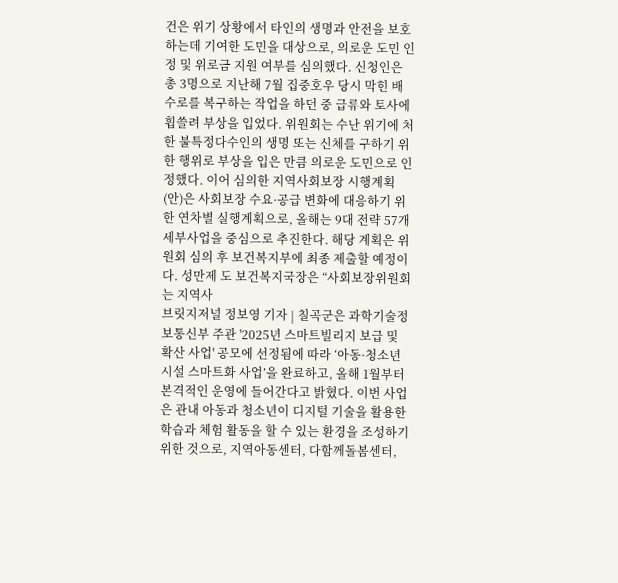건은 위기 상황에서 타인의 생명과 안전을 보호하는데 기여한 도민을 대상으로, 의로운 도민 인정 및 위로금 지원 여부를 심의했다. 신청인은 총 3명으로 지난해 7월 집중호우 당시 막힌 배수로를 복구하는 작업을 하던 중 급류와 토사에 휩쓸려 부상을 입었다. 위원회는 수난 위기에 처한 불특정다수인의 생명 또는 신체를 구하기 위한 행위로 부상을 입은 만큼 의로운 도민으로 인정했다. 이어 심의한 지역사회보장 시행계획(안)은 사회보장 수요·공급 변화에 대응하기 위한 연차별 실행계획으로, 올해는 9대 전략 57개 세부사업을 중심으로 추진한다. 해당 계획은 위원회 심의 후 보건복지부에 최종 제출할 예정이다. 성만제 도 보건복지국장은 “사회보장위원회는 지역사
브릿지저널 정보영 기자 | 칠곡군은 과학기술정보통신부 주관 '2025년 스마트빌리지 보급 및 확산 사업' 공모에 선정됨에 따라 ‘아동·청소년 시설 스마트화 사업’을 완료하고, 올해 1월부터 본격적인 운영에 들어간다고 밝혔다. 이번 사업은 관내 아동과 청소년이 디지털 기술을 활용한 학습과 체험 활동을 할 수 있는 환경을 조성하기 위한 것으로, 지역아동센터, 다함께돌봄센터,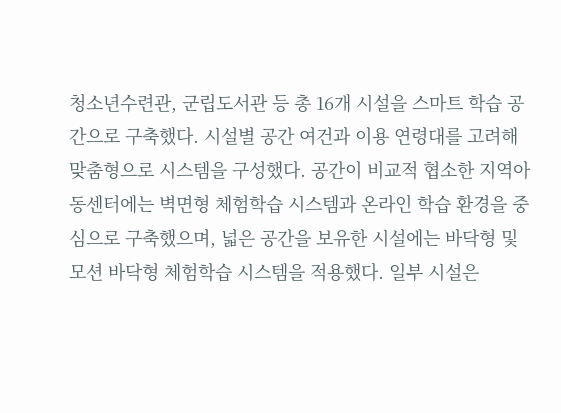청소년수련관, 군립도서관 등 총 16개 시설을 스마트 학습 공간으로 구축했다. 시설별 공간 여건과 이용 연령대를 고려해 맞춤형으로 시스템을 구성했다. 공간이 비교적 협소한 지역아동센터에는 벽면형 체험학습 시스템과 온라인 학습 환경을 중심으로 구축했으며, 넓은 공간을 보유한 시설에는 바닥형 및 모션 바닥형 체험학습 시스템을 적용했다. 일부 시설은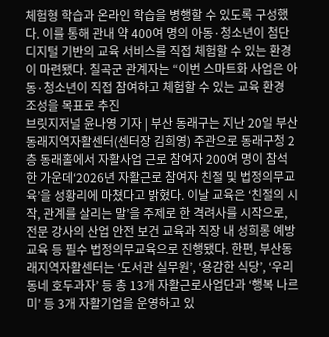체험형 학습과 온라인 학습을 병행할 수 있도록 구성했다. 이를 통해 관내 약 400여 명의 아동·청소년이 첨단 디지털 기반의 교육 서비스를 직접 체험할 수 있는 환경이 마련됐다. 칠곡군 관계자는 “이번 스마트화 사업은 아동·청소년이 직접 참여하고 체험할 수 있는 교육 환경 조성을 목표로 추진
브릿지저널 윤나영 기자 | 부산 동래구는 지난 20일 부산동래지역자활센터(센터장 김희영) 주관으로 동래구청 2층 동래홀에서 자활사업 근로 참여자 200여 명이 참석한 가운데‘2026년 자활근로 참여자 친절 및 법정의무교육’을 성황리에 마쳤다고 밝혔다. 이날 교육은 ‘친절의 시작, 관계를 살리는 말’을 주제로 한 격려사를 시작으로, 전문 강사의 산업 안전 보건 교육과 직장 내 성희롱 예방 교육 등 필수 법정의무교육으로 진행됐다. 한편, 부산동래지역자활센터는 ‘도서관 실무원’, ‘용감한 식당’, ‘우리 동네 호두과자’ 등 총 13개 자활근로사업단과 ‘행복 나르미’ 등 3개 자활기업을 운영하고 있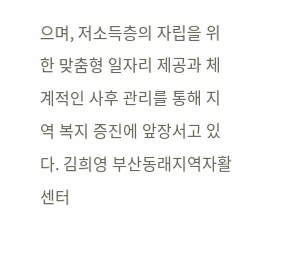으며, 저소득층의 자립을 위한 맞춤형 일자리 제공과 체계적인 사후 관리를 통해 지역 복지 증진에 앞장서고 있다. 김희영 부산동래지역자활센터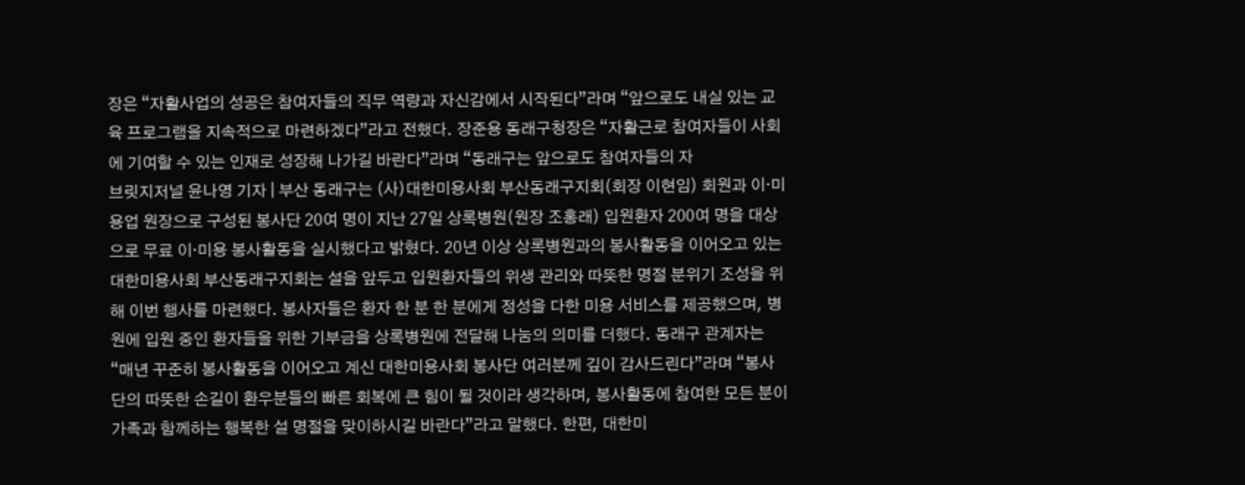장은 “자활사업의 성공은 참여자들의 직무 역량과 자신감에서 시작된다”라며 “앞으로도 내실 있는 교육 프로그램을 지속적으로 마련하겠다”라고 전했다. 장준용 동래구청장은 “자활근로 참여자들이 사회에 기여할 수 있는 인재로 성장해 나가길 바란다”라며 “동래구는 앞으로도 참여자들의 자
브릿지저널 윤나영 기자 | 부산 동래구는 (사)대한미용사회 부산동래구지회(회장 이현임) 회원과 이·미용업 원장으로 구성된 봉사단 20여 명이 지난 27일 상록병원(원장 조홍래) 입원환자 200여 명을 대상으로 무료 이·미용 봉사활동을 실시했다고 밝혔다. 20년 이상 상록병원과의 봉사활동을 이어오고 있는 대한미용사회 부산동래구지회는 설을 앞두고 입원환자들의 위생 관리와 따뜻한 명절 분위기 조성을 위해 이번 행사를 마련했다. 봉사자들은 환자 한 분 한 분에게 정성을 다한 미용 서비스를 제공했으며, 병원에 입원 중인 환자들을 위한 기부금을 상록병원에 전달해 나눔의 의미를 더했다. 동래구 관계자는 “매년 꾸준히 봉사활동을 이어오고 계신 대한미용사회 봉사단 여러분께 깊이 감사드린다”라며 “봉사단의 따뜻한 손길이 환우분들의 빠른 회복에 큰 힘이 될 것이라 생각하며, 봉사활동에 참여한 모든 분이 가족과 함께하는 행복한 설 명절을 맞이하시길 바란다”라고 말했다. 한편, 대한미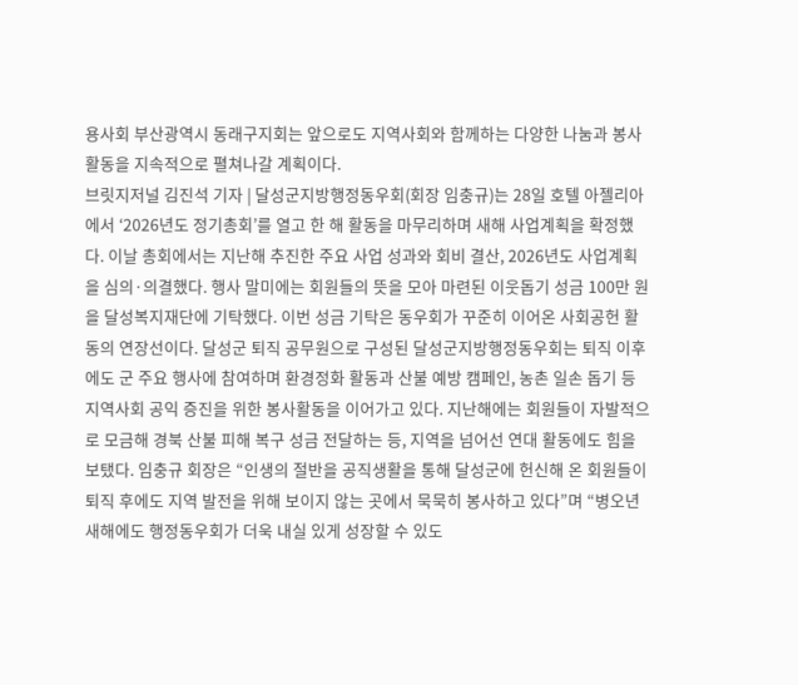용사회 부산광역시 동래구지회는 앞으로도 지역사회와 함께하는 다양한 나눔과 봉사활동을 지속적으로 펼쳐나갈 계획이다.
브릿지저널 김진석 기자 | 달성군지방행정동우회(회장 임충규)는 28일 호텔 아젤리아에서 ‘2026년도 정기총회’를 열고 한 해 활동을 마무리하며 새해 사업계획을 확정했다. 이날 총회에서는 지난해 추진한 주요 사업 성과와 회비 결산, 2026년도 사업계획을 심의·의결했다. 행사 말미에는 회원들의 뜻을 모아 마련된 이웃돕기 성금 100만 원을 달성복지재단에 기탁했다. 이번 성금 기탁은 동우회가 꾸준히 이어온 사회공헌 활동의 연장선이다. 달성군 퇴직 공무원으로 구성된 달성군지방행정동우회는 퇴직 이후에도 군 주요 행사에 참여하며 환경정화 활동과 산불 예방 캠페인, 농촌 일손 돕기 등 지역사회 공익 증진을 위한 봉사활동을 이어가고 있다. 지난해에는 회원들이 자발적으로 모금해 경북 산불 피해 복구 성금 전달하는 등, 지역을 넘어선 연대 활동에도 힘을 보탰다. 임충규 회장은 “인생의 절반을 공직생활을 통해 달성군에 헌신해 온 회원들이 퇴직 후에도 지역 발전을 위해 보이지 않는 곳에서 묵묵히 봉사하고 있다”며 “병오년 새해에도 행정동우회가 더욱 내실 있게 성장할 수 있도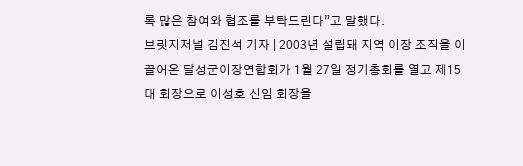록 많은 참여와 협조를 부탁드린다”고 말했다.
브릿지저널 김진석 기자 | 2003년 설립돼 지역 이장 조직을 이끌어온 달성군이장연합회가 1월 27일 정기총회를 열고 제15대 회장으로 이성호 신임 회장을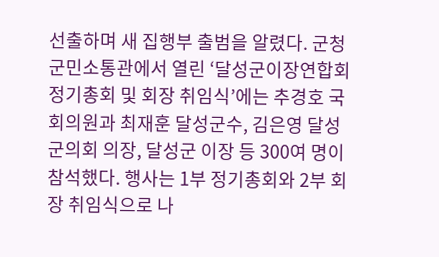선출하며 새 집행부 출범을 알렸다. 군청 군민소통관에서 열린 ‘달성군이장연합회 정기총회 및 회장 취임식’에는 추경호 국회의원과 최재훈 달성군수, 김은영 달성군의회 의장, 달성군 이장 등 300여 명이 참석했다. 행사는 1부 정기총회와 2부 회장 취임식으로 나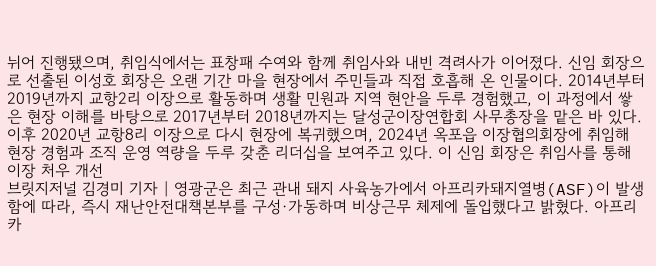뉘어 진행됐으며, 취임식에서는 표창패 수여와 함께 취임사와 내빈 격려사가 이어졌다. 신임 회장으로 선출된 이성호 회장은 오랜 기간 마을 현장에서 주민들과 직접 호흡해 온 인물이다. 2014년부터 2019년까지 교항2리 이장으로 활동하며 생활 민원과 지역 현안을 두루 경험했고, 이 과정에서 쌓은 현장 이해를 바탕으로 2017년부터 2018년까지는 달성군이장연합회 사무총장을 맡은 바 있다. 이후 2020년 교항8리 이장으로 다시 현장에 복귀했으며, 2024년 옥포읍 이장협의회장에 취임해 현장 경험과 조직 운영 역량을 두루 갖춘 리더십을 보여주고 있다. 이 신임 회장은 취임사를 통해 이장 처우 개선
브릿지저널 김경미 기자 | 영광군은 최근 관내 돼지 사육농가에서 아프리카돼지열병(ASF)이 발생함에 따라, 즉시 재난안전대책본부를 구성·가동하며 비상근무 체제에 돌입했다고 밝혔다. 아프리카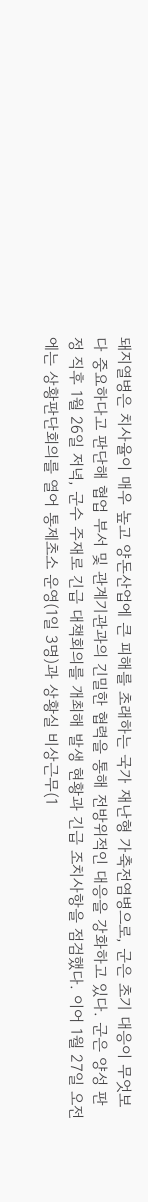돼지열병은 치사율이 매우 높고 양돈산업에 큰 피해를 초래하는 국가 재난형 가축전염병으로, 군은 초기 대응이 무엇보다 중요하다고 판단해 협업 부서 및 관계기관과의 긴밀한 협력을 통해 전방위적인 대응을 강화하고 있다. 군은 양성 판정 직후 1월 26일 저녁, 군수 주재로 긴급 대책회의를 개최해 발생 현황과 긴급 조치사항을 점검했다. 이어 1월 27일 오전에는 상황판단회의를 열어 통제초소 운영(1일 3명)과 상황실 비상근무(1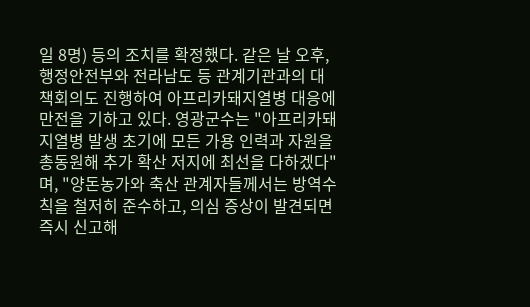일 8명) 등의 조치를 확정했다. 같은 날 오후, 행정안전부와 전라남도 등 관계기관과의 대책회의도 진행하여 아프리카돼지열병 대응에 만전을 기하고 있다. 영광군수는 "아프리카돼지열병 발생 초기에 모든 가용 인력과 자원을 총동원해 추가 확산 저지에 최선을 다하겠다"며, "양돈농가와 축산 관계자들께서는 방역수칙을 철저히 준수하고, 의심 증상이 발견되면 즉시 신고해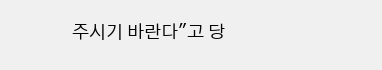주시기 바란다"고 당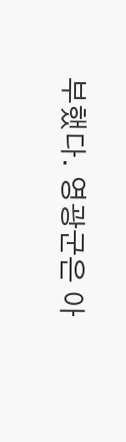부했다. 영광군은 아